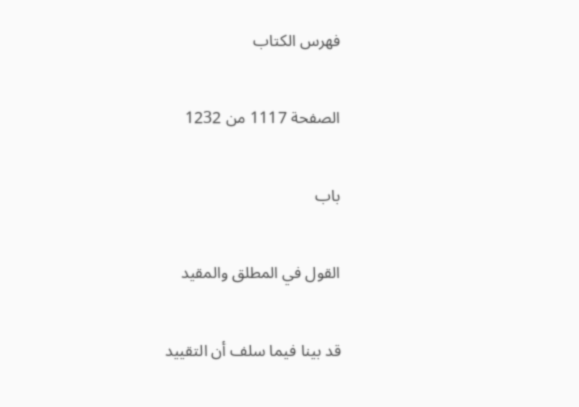فهرس الكتاب

الصفحة 1117 من 1232

باب

القول في المطلق والمقيد

قد بينا فيما سلف أن التقييد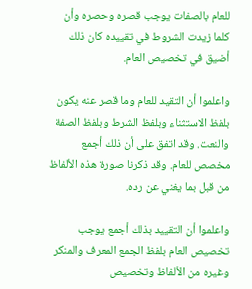للعام بالصفات يوجب قصره وحصره وأن كلما زيدت الشروط في تقييده كان ذلك أضيق في تخصيص العام.

واعلموا أن التقيد للعام وما قصر عنه يكون بلفظ الاستثناء وبلفظ الشرط وبلفظ الصفة والنعت. وقد اتفق على أن ذلك أجمع مخصص للعام. وقد ذكرنا صورة هذه الألفاظ من قبل بما يغني عن رده.

واعلموا أن التقييد بذلك أجمع يوجب تخصيص العام بلفظ الجمع المعرف والمنكر وغيره من الألفاظ وتخصيص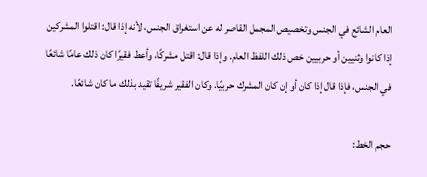العام الشائع في الجنس وتخصيص المجمل القاصر له عن استغراق الجنس، لأنه إذا قال: اقتلوا المشركين إذا كانوا وثنيين أو حربيين خص ذلك اللفظ العام. وإذا قال: اقتل مشركًا، وأعط فقيرًا كان ذلك عامًا شائعًا في الجنس، فإذا قال إذا كان أو إن كان المشرك حربيًا. وكان الفقير شريفًا تقيد بذلك ما كان شائعًا.

حجم الخط: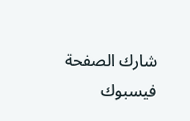شارك الصفحة
فيسبوك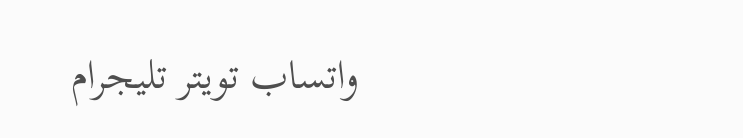واتساب تويتر تليجرام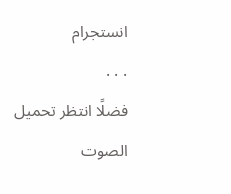انستجرام
. . .
فضلًا انتظر تحميل الصوت